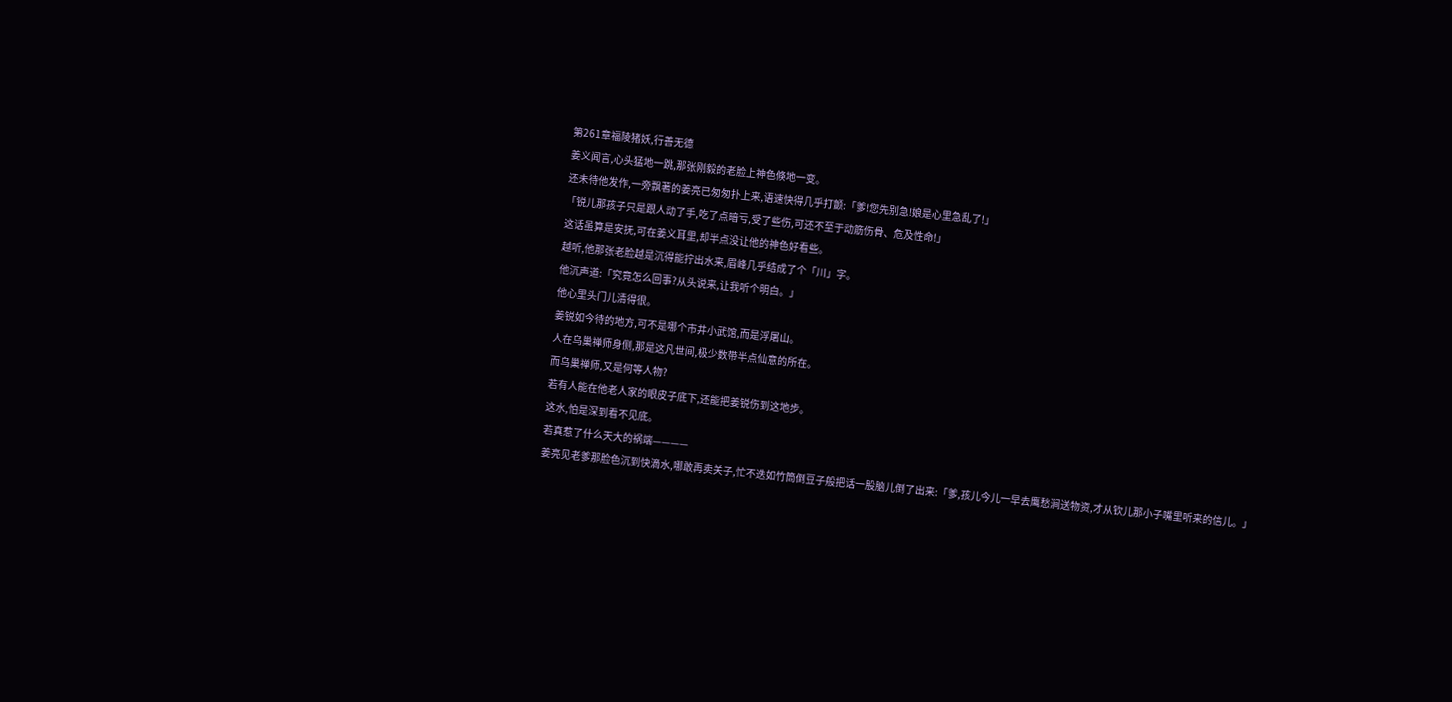第261章福陵猪妖,行善无德
姜义闻言,心头猛地一跳,那张刚毅的老脸上神色倏地一变。
还未待他发作,一旁飘著的姜亮已匆匆扑上来,语速快得几乎打颤:「爹!您先别急!娘是心里急乱了!」
「锐儿那孩子只是跟人动了手,吃了点暗亏,受了些伤,可还不至于动筋伤骨、危及性命!」
这话虽算是安抚,可在姜义耳里,却半点没让他的神色好看些。
越听,他那张老脸越是沉得能拧出水来,眉峰几乎结成了个「川」字。
他沉声道:「究竟怎么回事?从头说来,让我听个明白。」
他心里头门儿清得很。
姜锐如今待的地方,可不是哪个市井小武馆,而是浮屠山。
人在乌巢禅师身侧,那是这凡世间,极少数带半点仙意的所在。
而乌巢禅师,又是何等人物?
若有人能在他老人家的眼皮子底下,还能把姜锐伤到这地步。
这水,怕是深到看不见底。
若真惹了什么天大的祸端————
姜亮见老爹那脸色沉到快滴水,哪敢再卖关子,忙不迭如竹筒倒豆子般把话一股脑儿倒了出来:「爹,孩儿今儿一早去鹰愁涧送物资,才从钦儿那小子嘴里听来的信儿。」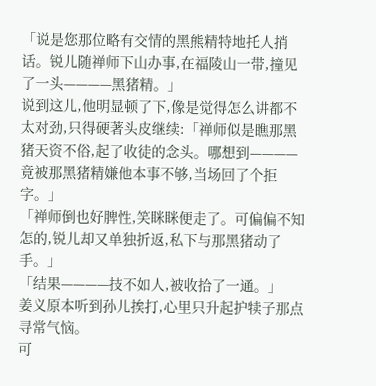「说是您那位略有交情的黑熊精特地托人捎话。锐儿随禅师下山办事,在福陵山一带,撞见了一头————黑猪精。」
说到这儿,他明显顿了下,像是觉得怎么讲都不太对劲,只得硬著头皮继续:「禅师似是瞧那黑猪天资不俗,起了收徒的念头。哪想到————竟被那黑猪精嫌他本事不够,当场回了个拒字。」
「禅师倒也好脾性,笑眯眯便走了。可偏偏不知怎的,锐儿却又单独折返,私下与那黑猪动了手。」
「结果————技不如人,被收拾了一通。」
姜义原本听到孙儿挨打,心里只升起护犊子那点寻常气恼。
可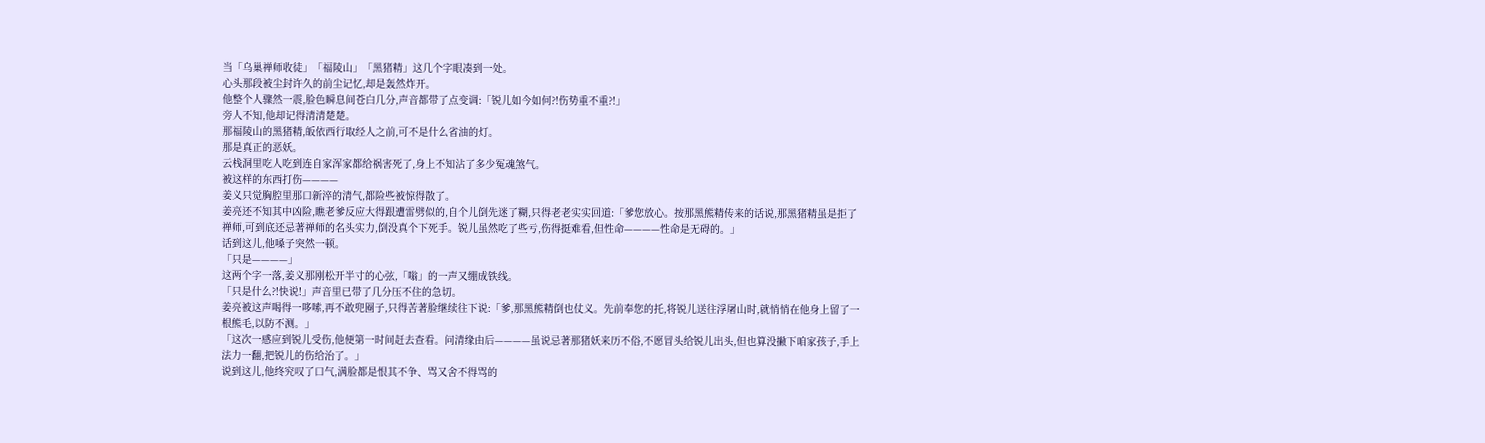当「乌巢禅师收徒」「福陵山」「黑猪精」这几个字眼凑到一处。
心头那段被尘封许久的前尘记忆,却是轰然炸开。
他整个人骤然一震,脸色瞬息间苍白几分,声音都带了点变调:「锐儿如今如何?!伤势重不重?!」
旁人不知,他却记得清清楚楚。
那福陵山的黑猪精,皈依西行取经人之前,可不是什么省油的灯。
那是真正的恶妖。
云栈洞里吃人吃到连自家浑家都给祸害死了,身上不知沾了多少冤魂煞气。
被这样的东西打伤————
姜义只觉胸腔里那口新淬的清气,都险些被惊得散了。
姜亮还不知其中凶险,瞧老爹反应大得跟遭雷劈似的,自个儿倒先迷了糊,只得老老实实回道:「爹您放心。按那黑熊精传来的话说,那黑猪精虽是拒了禅师,可到底还忌著禅师的名头实力,倒没真个下死手。锐儿虽然吃了些亏,伤得挺难看,但性命————性命是无碍的。」
话到这儿,他嗓子突然一顿。
「只是————」
这两个字一落,姜义那刚松开半寸的心弦,「嗡」的一声又绷成铁线。
「只是什么?!快说!」声音里已带了几分压不住的急切。
姜亮被这声喝得一哆嗦,再不敢兜圈子,只得苦著脸继续往下说:「爹,那黑熊精倒也仗义。先前奉您的托,将锐儿送往浮屠山时,就悄悄在他身上留了一根熊毛,以防不测。」
「这次一感应到锐儿受伤,他便第一时间赶去查看。问清缘由后————虽说忌著那猪妖来历不俗,不愿冒头给锐儿出头,但也算没撇下咱家孩子,手上法力一翻,把锐儿的伤给治了。」
说到这儿,他终究叹了口气,满脸都是恨其不争、骂又舍不得骂的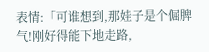表情:「可谁想到,那娃子是个倔脾气!刚好得能下地走路,